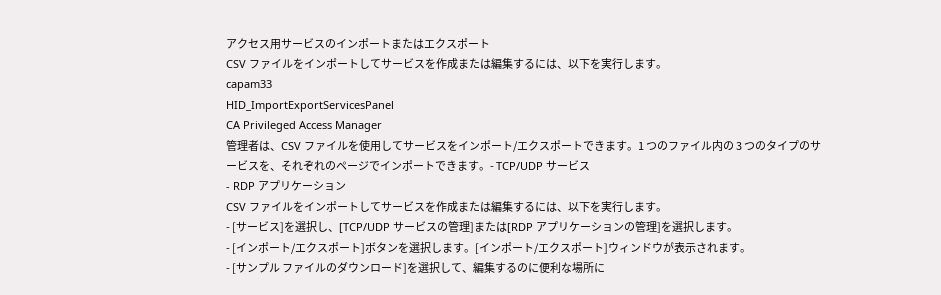アクセス用サービスのインポートまたはエクスポート
CSV ファイルをインポートしてサービスを作成または編集するには、以下を実行します。
capam33
HID_ImportExportServicesPanel
CA Privileged Access Manager
管理者は、CSV ファイルを使用してサービスをインポート/エクスポートできます。1 つのファイル内の 3 つのタイプのサービスを、それぞれのページでインポートできます。- TCP/UDP サービス
- RDP アプリケーション
CSV ファイルをインポートしてサービスを作成または編集するには、以下を実行します。
- [サービス]を選択し、[TCP/UDP サービスの管理]または[RDP アプリケーションの管理]を選択します。
- [インポート/エクスポート]ボタンを選択します。[インポート/エクスポート]ウィンドウが表示されます。
- [サンプル ファイルのダウンロード]を選択して、編集するのに便利な場所に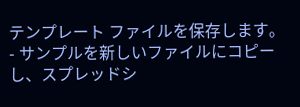テンプレート ファイルを保存します。
- サンプルを新しいファイルにコピーし、スプレッドシ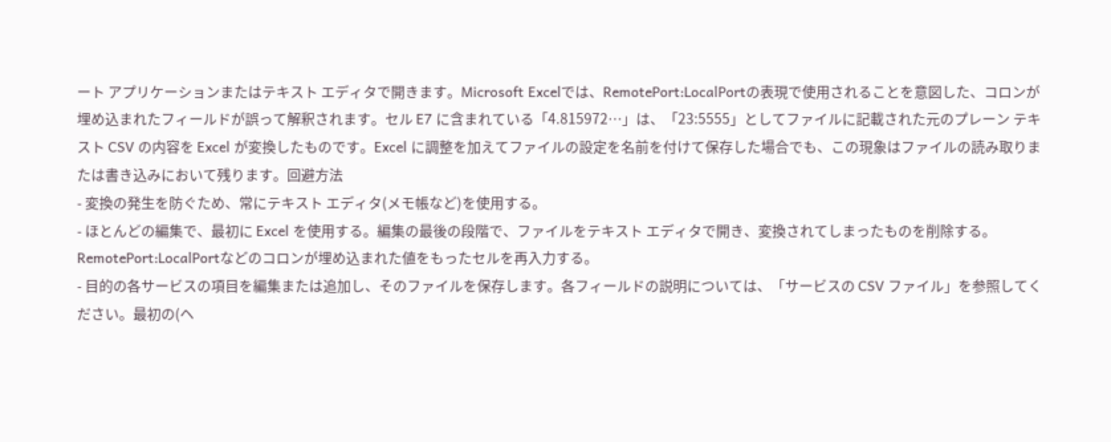ート アプリケーションまたはテキスト エディタで開きます。Microsoft Excelでは、RemotePort:LocalPortの表現で使用されることを意図した、コロンが埋め込まれたフィールドが誤って解釈されます。セル E7 に含まれている「4.815972…」は、「23:5555」としてファイルに記載された元のプレーン テキスト CSV の内容を Excel が変換したものです。Excel に調整を加えてファイルの設定を名前を付けて保存した場合でも、この現象はファイルの読み取りまたは書き込みにおいて残ります。回避方法
- 変換の発生を防ぐため、常にテキスト エディタ(メモ帳など)を使用する。
- ほとんどの編集で、最初に Excel を使用する。編集の最後の段階で、ファイルをテキスト エディタで開き、変換されてしまったものを削除する。RemotePort:LocalPortなどのコロンが埋め込まれた値をもったセルを再入力する。
- 目的の各サービスの項目を編集または追加し、そのファイルを保存します。各フィールドの説明については、「サービスの CSV ファイル」を参照してください。最初の(ヘ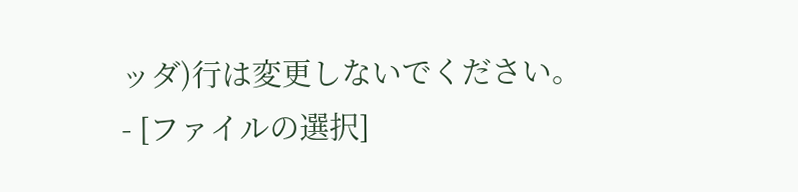ッダ)行は変更しないでください。
- [ファイルの選択]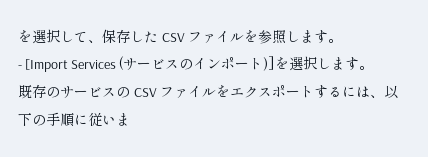を選択して、保存した CSV ファイルを参照します。
- [Import Services (サービスのインポート)]を選択します。
既存のサービスの CSV ファイルをエクスポートするには、以下の手順に従いま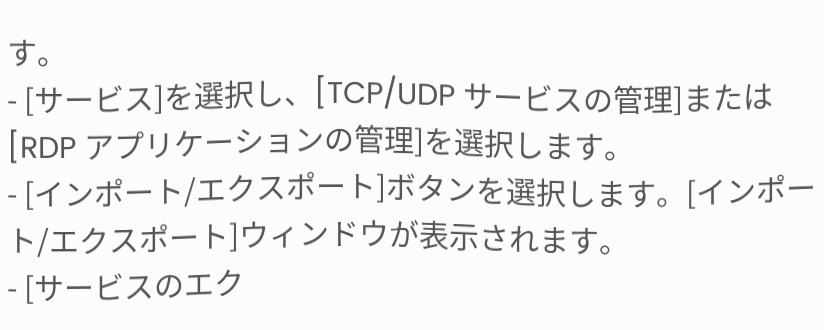す。
- [サービス]を選択し、[TCP/UDP サービスの管理]または[RDP アプリケーションの管理]を選択します。
- [インポート/エクスポート]ボタンを選択します。[インポート/エクスポート]ウィンドウが表示されます。
- [サービスのエク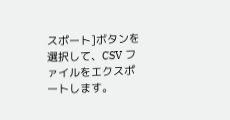スポート]ボタンを選択して、CSV ファイルをエクスポートします。